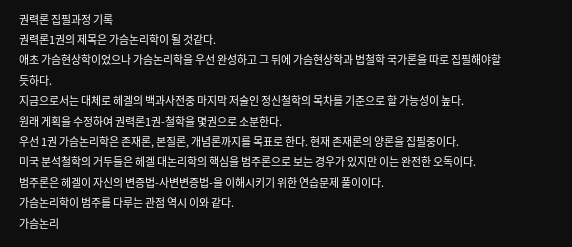권력론 집필과정 기록
권력론1권의 제목은 가슴논리학이 될 것같다.
애초 가슴현상학이었으나 가슴논리학을 우선 완성하고 그 뒤에 가슴현상학과 법철학 국가론을 따로 집필해야할 듯하다.
지금으로서는 대체로 헤겔의 백과사전중 마지막 저술인 정신철학의 목차를 기준으로 할 가능성이 높다.
원래 게획을 수정하여 권력론1권-철학을 몇권으로 소분한다.
우선 1권 가슴논리학은 존재론, 본질론, 개념론까지를 목표로 한다. 현재 존재론의 양론을 집필중이다.
미국 분석철학의 거두들은 헤겔 대논리학의 핵심을 범주론으로 보는 경우가 있지만 이는 완전한 오독이다.
범주론은 헤겔이 자신의 변증법-사변변증법-을 이해시키기 위한 연습문제 풀이이다.
가슴논리학이 범주를 다루는 관점 역시 이와 같다.
가슴논리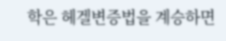학은 헤겔변증법을 계승하면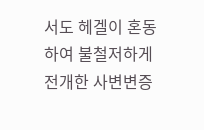서도 헤겔이 혼동하여 불철저하게 전개한 사변변증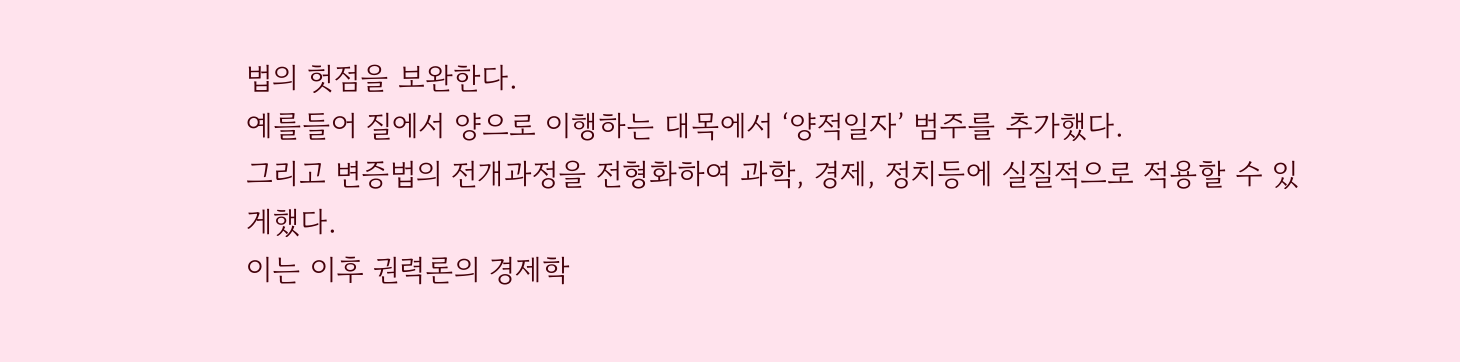법의 헛점을 보완한다.
예를들어 질에서 양으로 이행하는 대목에서 ‘양적일자’ 범주를 추가했다.
그리고 변증법의 전개과정을 전형화하여 과학, 경제, 정치등에 실질적으로 적용할 수 있게했다.
이는 이후 권력론의 경제학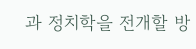과 정치학을 전개할 방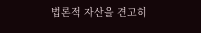법론적 자산을 견고히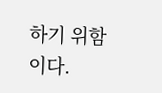하기 위함이다.